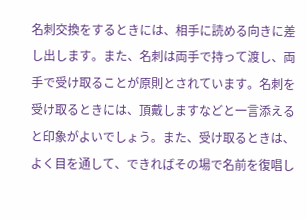名刺交換をするときには、相手に読める向きに差し出します。また、名刺は両手で持って渡し、両手で受け取ることが原則とされています。名刺を受け取るときには、頂戴しますなどと一言添えると印象がよいでしょう。また、受け取るときは、よく目を通して、できればその場で名前を復唱し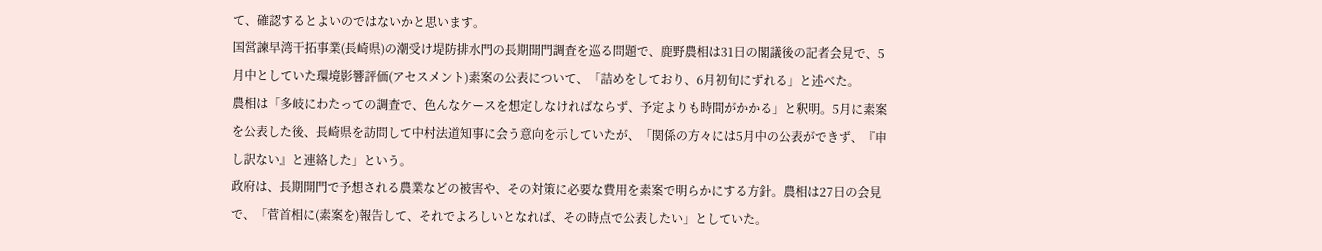て、確認するとよいのではないかと思います。
国営諫早湾干拓事業(長崎県)の潮受け堤防排水門の長期開門調査を巡る問題で、鹿野農相は31日の閣議後の記者会見で、5月中としていた環境影響評価(アセスメント)素案の公表について、「詰めをしており、6月初旬にずれる」と述べた。
農相は「多岐にわたっての調査で、色んなケースを想定しなければならず、予定よりも時間がかかる」と釈明。5月に素案を公表した後、長崎県を訪問して中村法道知事に会う意向を示していたが、「関係の方々には5月中の公表ができず、『申し訳ない』と連絡した」という。
政府は、長期開門で予想される農業などの被害や、その対策に必要な費用を素案で明らかにする方針。農相は27日の会見で、「菅首相に(素案を)報告して、それでよろしいとなれば、その時点で公表したい」としていた。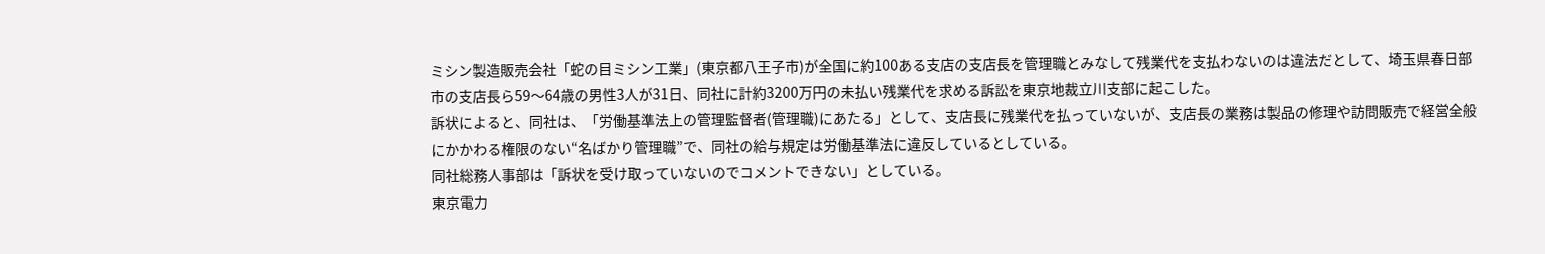ミシン製造販売会社「蛇の目ミシン工業」(東京都八王子市)が全国に約100ある支店の支店長を管理職とみなして残業代を支払わないのは違法だとして、埼玉県春日部市の支店長ら59〜64歳の男性3人が31日、同社に計約3200万円の未払い残業代を求める訴訟を東京地裁立川支部に起こした。
訴状によると、同社は、「労働基準法上の管理監督者(管理職)にあたる」として、支店長に残業代を払っていないが、支店長の業務は製品の修理や訪問販売で経営全般にかかわる権限のない“名ばかり管理職”で、同社の給与規定は労働基準法に違反しているとしている。
同社総務人事部は「訴状を受け取っていないのでコメントできない」としている。
東京電力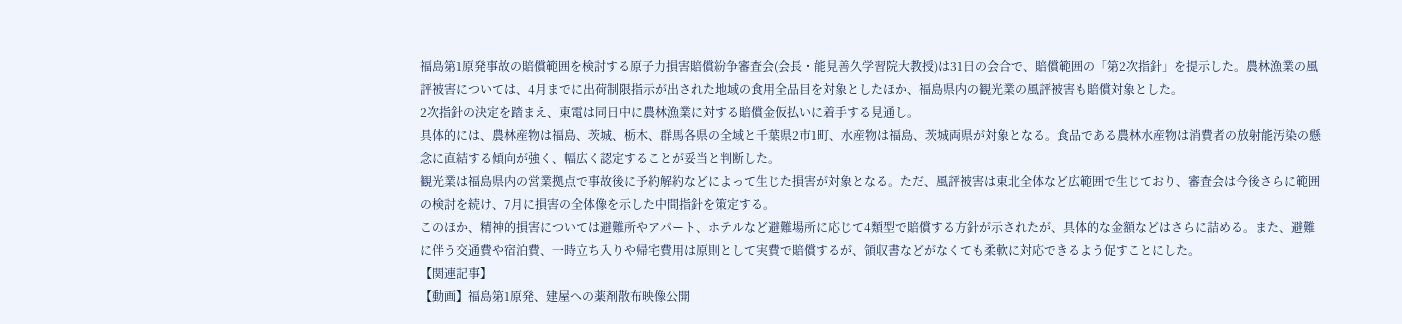福島第1原発事故の賠償範囲を検討する原子力損害賠償紛争審査会(会長・能見善久学習院大教授)は31日の会合で、賠償範囲の「第2次指針」を提示した。農林漁業の風評被害については、4月までに出荷制限指示が出された地域の食用全品目を対象としたほか、福島県内の観光業の風評被害も賠償対象とした。
2次指針の決定を踏まえ、東電は同日中に農林漁業に対する賠償金仮払いに着手する見通し。
具体的には、農林産物は福島、茨城、栃木、群馬各県の全域と千葉県2市1町、水産物は福島、茨城両県が対象となる。食品である農林水産物は消費者の放射能汚染の懸念に直結する傾向が強く、幅広く認定することが妥当と判断した。
観光業は福島県内の営業拠点で事故後に予約解約などによって生じた損害が対象となる。ただ、風評被害は東北全体など広範囲で生じており、審査会は今後さらに範囲の検討を続け、7月に損害の全体像を示した中間指針を策定する。
このほか、精神的損害については避難所やアパート、ホテルなど避難場所に応じて4類型で賠償する方針が示されたが、具体的な金額などはさらに詰める。また、避難に伴う交通費や宿泊費、一時立ち入りや帰宅費用は原則として実費で賠償するが、領収書などがなくても柔軟に対応できるよう促すことにした。
【関連記事】
【動画】福島第1原発、建屋への薬剤散布映像公開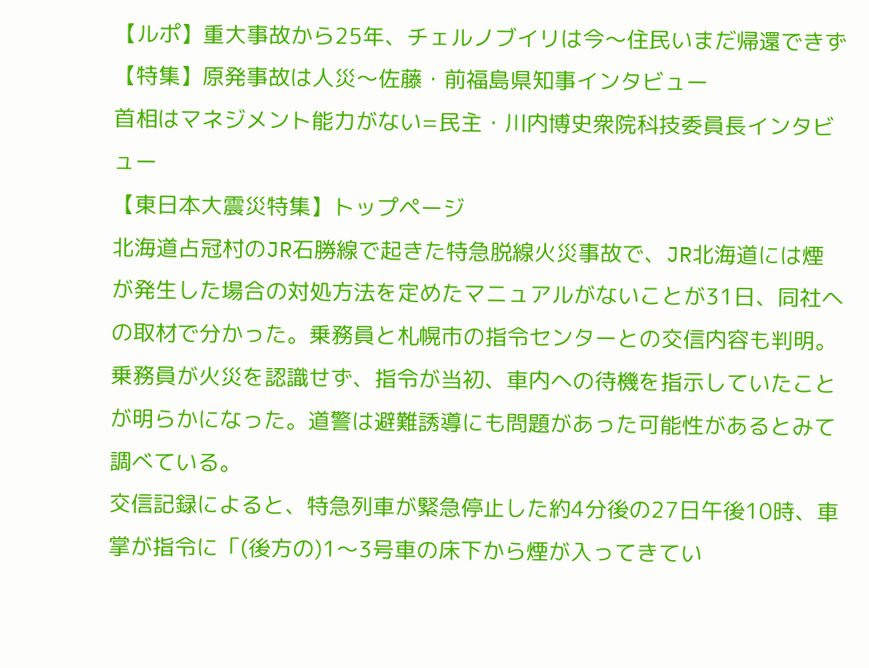【ルポ】重大事故から25年、チェルノブイリは今〜住民いまだ帰還できず
【特集】原発事故は人災〜佐藤・前福島県知事インタビュー
首相はマネジメント能力がない=民主・川内博史衆院科技委員長インタビュー
【東日本大震災特集】トップページ
北海道占冠村のJR石勝線で起きた特急脱線火災事故で、JR北海道には煙が発生した場合の対処方法を定めたマニュアルがないことが31日、同社への取材で分かった。乗務員と札幌市の指令センターとの交信内容も判明。乗務員が火災を認識せず、指令が当初、車内への待機を指示していたことが明らかになった。道警は避難誘導にも問題があった可能性があるとみて調べている。
交信記録によると、特急列車が緊急停止した約4分後の27日午後10時、車掌が指令に「(後方の)1〜3号車の床下から煙が入ってきてい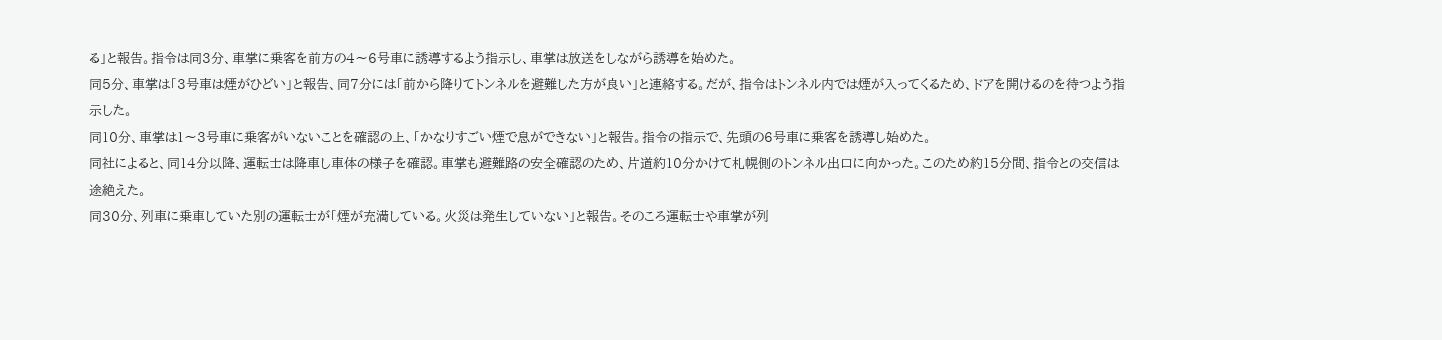る」と報告。指令は同3分、車掌に乗客を前方の4〜6号車に誘導するよう指示し、車掌は放送をしながら誘導を始めた。
同5分、車掌は「3号車は煙がひどい」と報告、同7分には「前から降りてトンネルを避難した方が良い」と連絡する。だが、指令はトンネル内では煙が入ってくるため、ドアを開けるのを待つよう指示した。
同10分、車掌は1〜3号車に乗客がいないことを確認の上、「かなりすごい煙で息ができない」と報告。指令の指示で、先頭の6号車に乗客を誘導し始めた。
同社によると、同14分以降、運転士は降車し車体の様子を確認。車掌も避難路の安全確認のため、片道約10分かけて札幌側のトンネル出口に向かった。このため約15分間、指令との交信は途絶えた。
同30分、列車に乗車していた別の運転士が「煙が充満している。火災は発生していない」と報告。そのころ運転士や車掌が列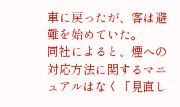車に戻ったが、客は避難を始めていた。
同社によると、煙への対応方法に関するマニュアルはなく「見直し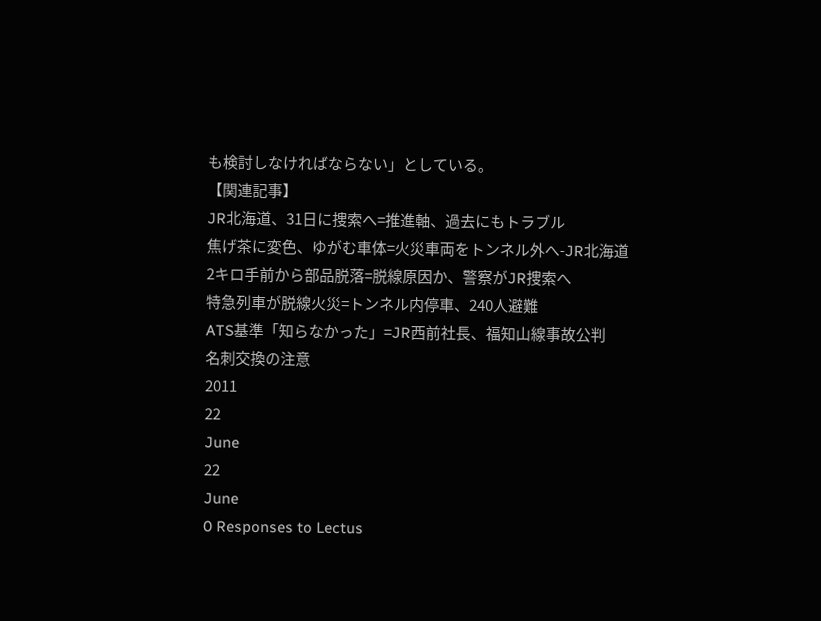も検討しなければならない」としている。
【関連記事】
JR北海道、31日に捜索へ=推進軸、過去にもトラブル
焦げ茶に変色、ゆがむ車体=火災車両をトンネル外へ-JR北海道
2キロ手前から部品脱落=脱線原因か、警察がJR捜索へ
特急列車が脱線火災=トンネル内停車、240人避難
ATS基準「知らなかった」=JR西前社長、福知山線事故公判
名刺交換の注意
2011
22
June
22
June
0 Responses to Lectus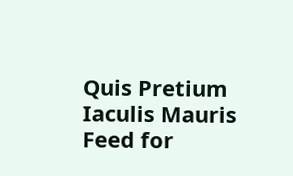Quis Pretium Iaculis Mauris
Feed for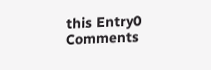this Entry0 Comments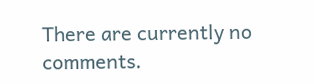There are currently no comments.